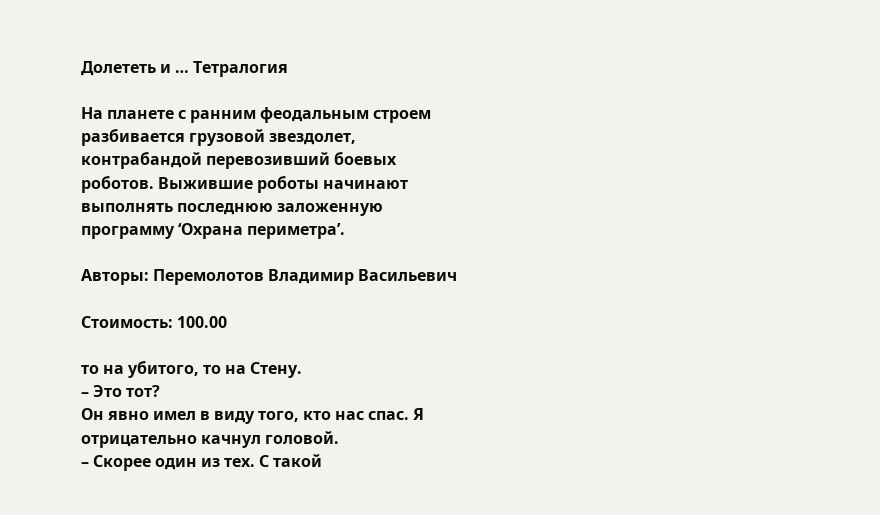Долететь и … Тетралогия

На планете с ранним феодальным строем разбивается грузовой звездолет, контрабандой перевозивший боевых роботов. Выжившие роботы начинают выполнять последнюю заложенную программу ‘Охрана периметра’.

Авторы: Перемолотов Владимир Васильевич

Стоимость: 100.00

то на убитого, то на Стену.
– Это тот?
Он явно имел в виду того, кто нас спас. Я отрицательно качнул головой.
– Скорее один из тех. С такой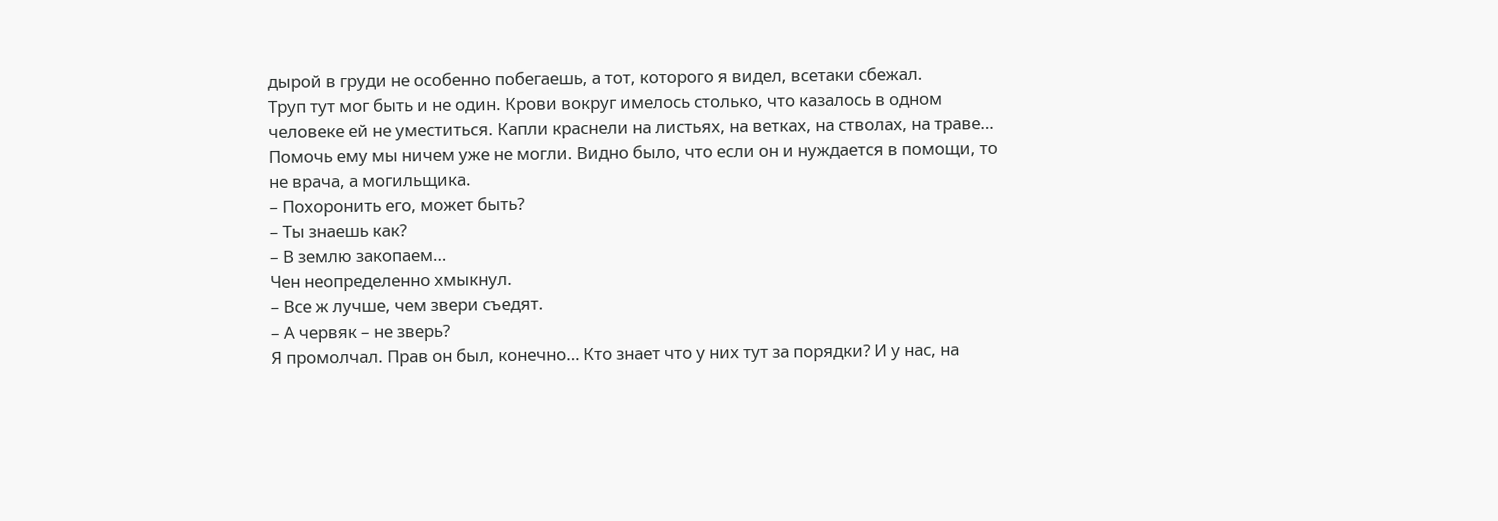дырой в груди не особенно побегаешь, а тот, которого я видел, всетаки сбежал.
Труп тут мог быть и не один. Крови вокруг имелось столько, что казалось в одном человеке ей не уместиться. Капли краснели на листьях, на ветках, на стволах, на траве…
Помочь ему мы ничем уже не могли. Видно было, что если он и нуждается в помощи, то не врача, а могильщика.
– Похоронить его, может быть?
– Ты знаешь как?
– В землю закопаем…
Чен неопределенно хмыкнул.
– Все ж лучше, чем звери съедят.
– А червяк – не зверь?
Я промолчал. Прав он был, конечно… Кто знает что у них тут за порядки? И у нас, на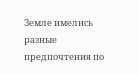Земле имелись разные предпочтения по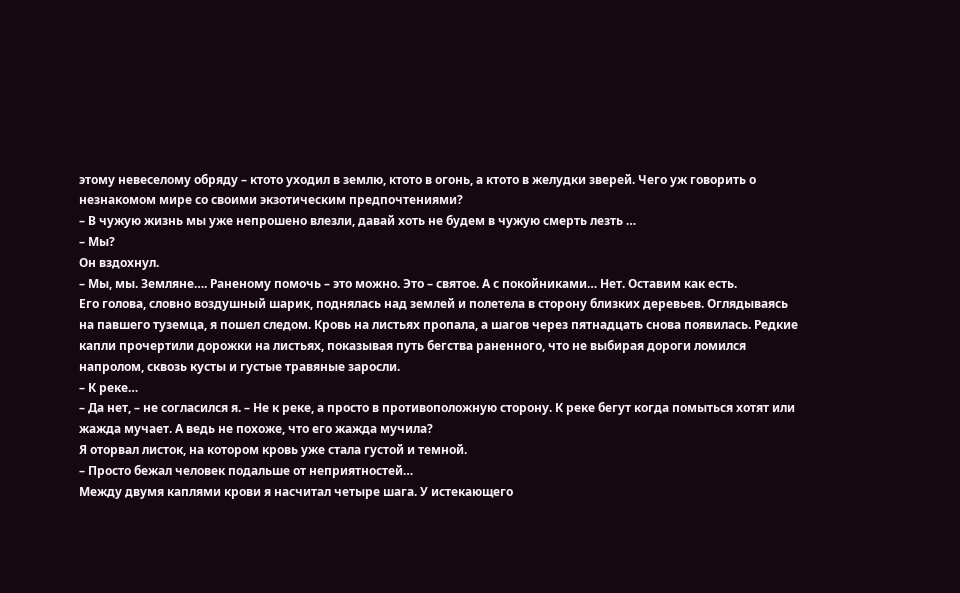этому невеселому обряду – ктото уходил в землю, ктото в огонь, а ктото в желудки зверей. Чего уж говорить о незнакомом мире со своими экзотическим предпочтениями?
– В чужую жизнь мы уже непрошено влезли, давай хоть не будем в чужую смерть лезть …
– Мы?
Он вздохнул.
– Мы, мы. Земляне…. Раненому помочь – это можно. Это – святое. А с покойниками… Нет. Оставим как есть.
Его голова, словно воздушный шарик, поднялась над землей и полетела в сторону близких деревьев. Оглядываясь на павшего туземца, я пошел следом. Кровь на листьях пропала, а шагов через пятнадцать снова появилась. Редкие капли прочертили дорожки на листьях, показывая путь бегства раненного, что не выбирая дороги ломился напролом, сквозь кусты и густые травяные заросли.
– К реке…
– Да нет, – не согласился я. – Не к реке, а просто в противоположную сторону. К реке бегут когда помыться хотят или жажда мучает. А ведь не похоже, что его жажда мучила?
Я оторвал листок, на котором кровь уже стала густой и темной.
– Просто бежал человек подальше от неприятностей…
Между двумя каплями крови я насчитал четыре шага. У истекающего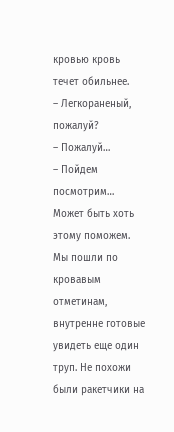кровью кровь течет обильнее.
– Легкораненый, пожалуй?
– Пожалуй…
– Пойдем посмотрим… Может быть хоть этому поможем.
Мы пошли по кровавым отметинам, внутренне готовые увидеть еще один труп. Не похожи были ракетчики на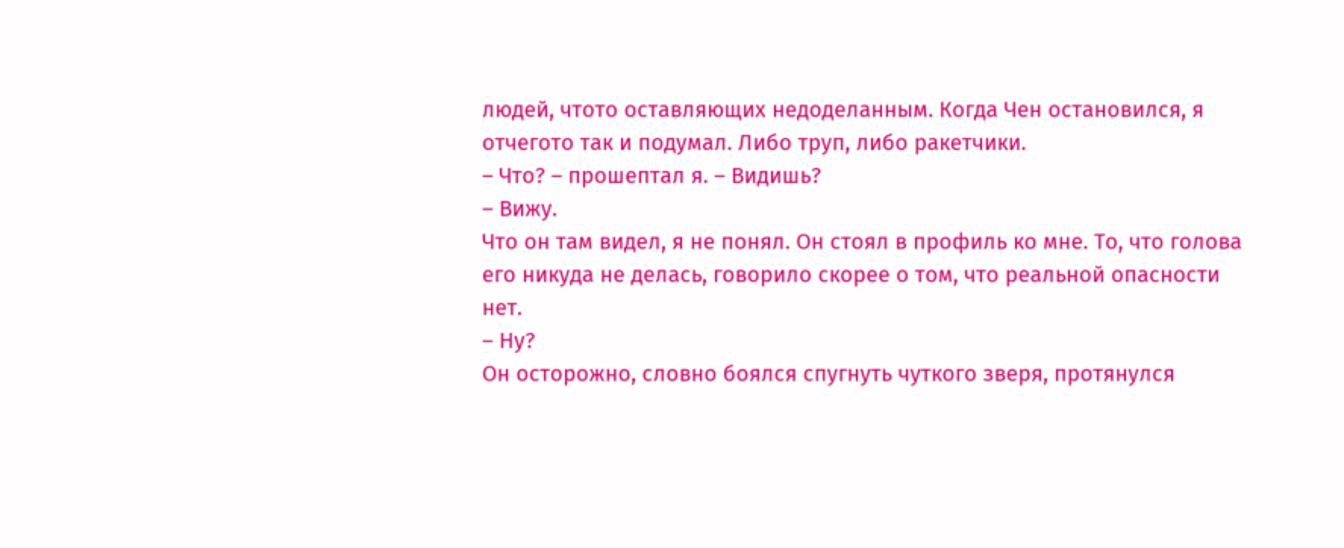людей, чтото оставляющих недоделанным. Когда Чен остановился, я отчегото так и подумал. Либо труп, либо ракетчики.
– Что? – прошептал я. – Видишь?
– Вижу.
Что он там видел, я не понял. Он стоял в профиль ко мне. То, что голова его никуда не делась, говорило скорее о том, что реальной опасности нет.
– Ну?
Он осторожно, словно боялся спугнуть чуткого зверя, протянулся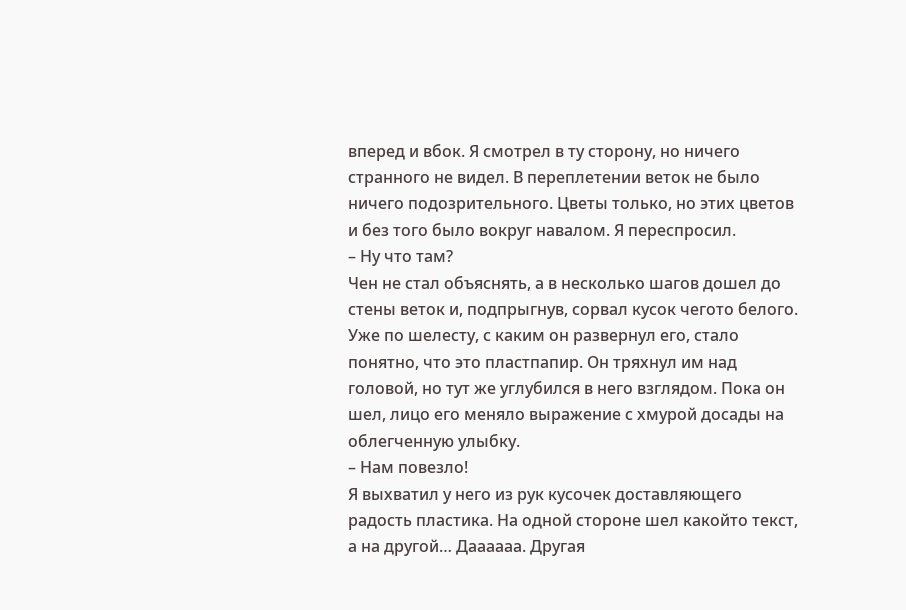вперед и вбок. Я смотрел в ту сторону, но ничего странного не видел. В переплетении веток не было ничего подозрительного. Цветы только, но этих цветов и без того было вокруг навалом. Я переспросил.
– Ну что там?
Чен не стал объяснять, а в несколько шагов дошел до стены веток и, подпрыгнув, сорвал кусок чегото белого. Уже по шелесту, с каким он развернул его, стало понятно, что это пластпапир. Он тряхнул им над головой, но тут же углубился в него взглядом. Пока он шел, лицо его меняло выражение с хмурой досады на облегченную улыбку.
– Нам повезло!
Я выхватил у него из рук кусочек доставляющего радость пластика. На одной стороне шел какойто текст, а на другой… Даааааа. Другая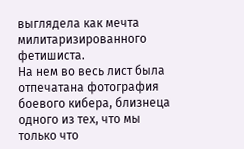выглядела как мечта милитаризированного фетишиста.
На нем во весь лист была отпечатана фотография боевого кибера, близнеца одного из тех, что мы только что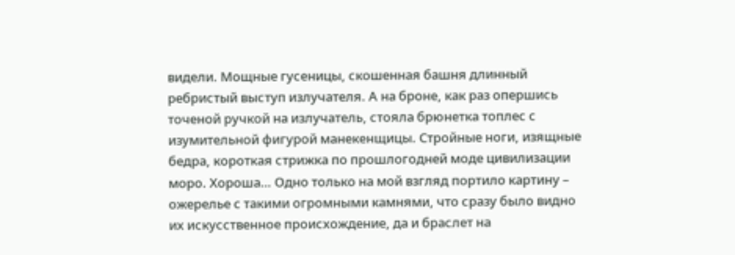видели. Мощные гусеницы, скошенная башня длинный ребристый выступ излучателя. А на броне, как раз опершись точеной ручкой на излучатель, стояла брюнетка топлес с изумительной фигурой манекенщицы. Стройные ноги, изящные бедра, короткая стрижка по прошлогодней моде цивилизации моро. Хороша… Одно только на мой взгляд портило картину – ожерелье с такими огромными камнями, что сразу было видно их искусственное происхождение, да и браслет на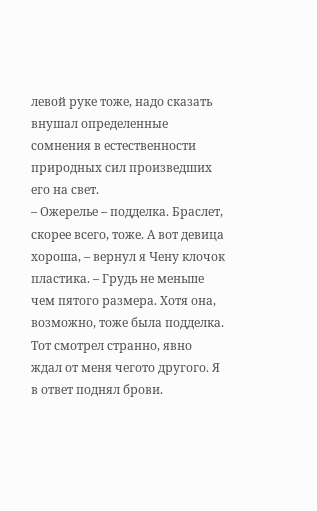левой руке тоже, надо сказать внушал определенные сомнения в естественности природных сил произведших его на свет.
– Ожерелье – подделка. Браслет, скорее всего, тоже. А вот девица хороша, – вернул я Чену клочок пластика. – Грудь не меньше чем пятого размера. Хотя она, возможно, тоже была подделка.
Тот смотрел странно, явно ждал от меня чегото другого. Я в ответ поднял брови.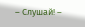– Слушай! –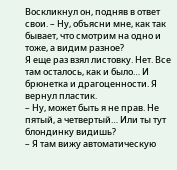Воскликнул он, подняв в ответ свои. – Ну, объясни мне, как так бывает, что смотрим на одно и тоже, а видим разное?
Я еще раз взял листовку. Нет. Все там осталось, как и было… И брюнетка и драгоценности. Я вернул пластик.
– Ну, может быть я не прав. Не пятый, а четвертый… Или ты тут блондинку видишь?
– Я там вижу автоматическую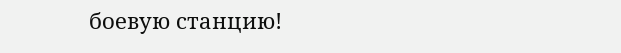боевую станцию!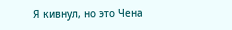Я кивнул, но это Чена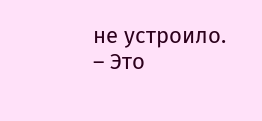не устроило.
– Это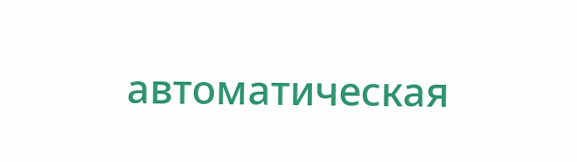автоматическая